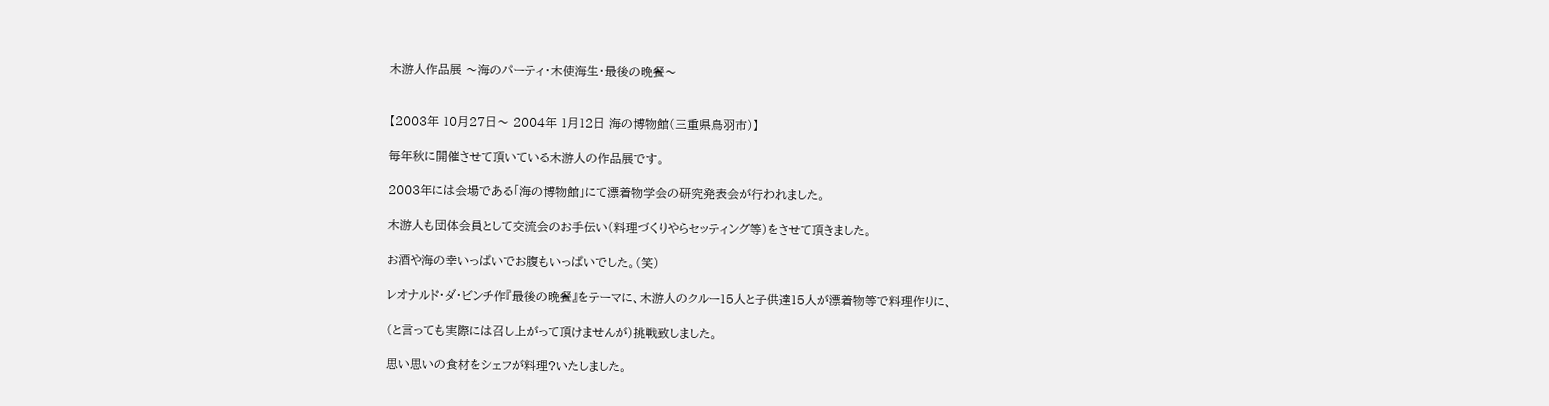木游人作品展 〜海のパーティ・木使海生・最後の晩餐〜


【2003年 10月27日〜 2004年 1月12日 海の博物館(三重県鳥羽市)】

毎年秋に開催させて頂いている木游人の作品展です。

2003年には会場である「海の博物館」にて漂着物学会の研究発表会が行われました。

木游人も団体会員として交流会のお手伝い(料理づくりやらセッティング等)をさせて頂きました。

お酒や海の幸いっぱいでお腹もいっぱいでした。(笑)

レオナルド・ダ・ビンチ作『最後の晩餐』をテーマに、木游人のクルー15人と子供達15人が漂着物等で料理作りに、

(と言っても実際には召し上がって頂けませんが)挑戦致しました。

思い思いの食材をシェフが料理?いたしました。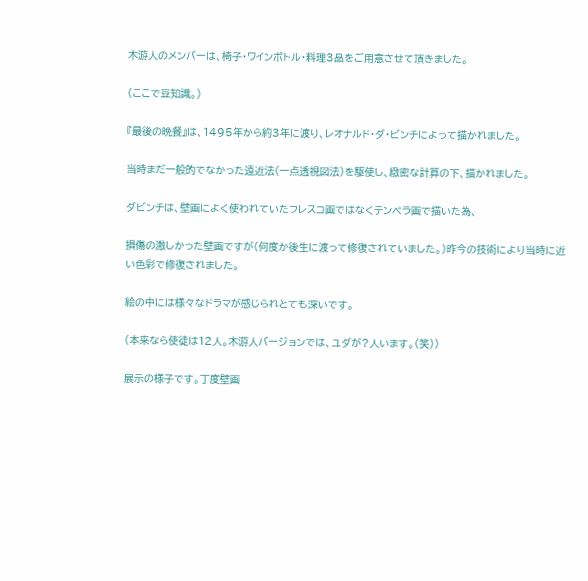木游人のメンバーは、椅子・ワインボトル・料理3品をご用意させて頂きました。

(ここで豆知識。)

『最後の晩餐』は、1495年から約3年に渡り、レオナルド・ダ・ビンチによって描かれました。

当時まだ一般的でなかった遠近法(一点透視図法)を駆使し、緻密な計算の下、描かれました。

ダビンチは、壁画によく使われていたフレスコ画ではなくテンペラ画で描いた為、

損傷の激しかった壁画ですが(何度か後生に渡って修復されていました。)昨今の技術により当時に近い色彩で修復されました。

絵の中には様々なドラマが感じられとても深いです。

(本来なら使徒は12人。木游人バージョンでは、ユダが?人います。(笑))

展示の様子です。丁度壁画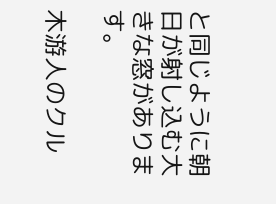と同じように朝日が射し込む大きな窓があります。

木游人のクル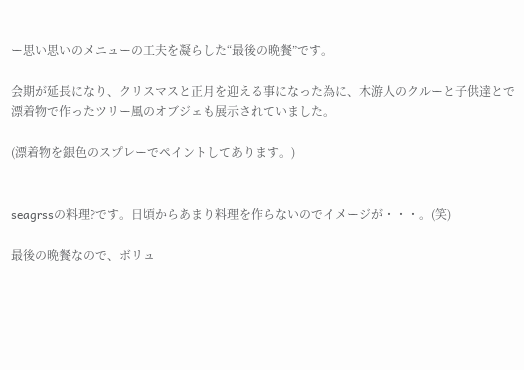ー思い思いのメニューの工夫を凝らした“最後の晩餐”です。

会期が延長になり、クリスマスと正月を迎える事になった為に、木游人のクルーと子供達とで漂着物で作ったツリー風のオブジェも展示されていました。

(漂着物を銀色のスプレーでペイントしてあります。)


seagrssの料理?です。日頃からあまり料理を作らないのでイメージが・・・。(笑)

最後の晩餐なので、ボリュ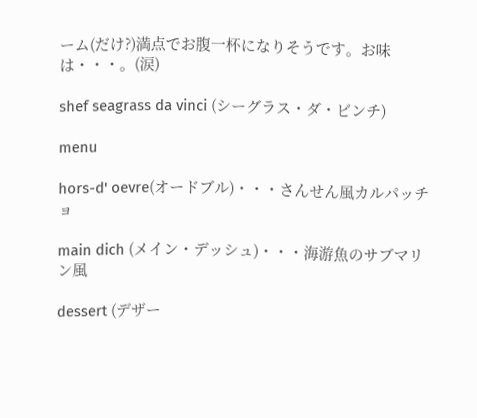ーム(だけ?)満点でお腹一杯になりそうです。お味は・・・。(涙)

shef seagrass da vinci (シーグラス・ダ・ビンチ)

menu

hors-d' oevre(オードブル)・・・さんせん風カルパッチョ

main dich (メイン・デッシュ)・・・海游魚のサブマリン風

dessert (デザー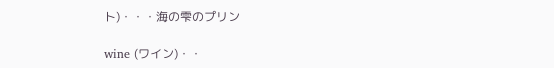ト)・・・海の雫のプリン

wine (ワイン)・・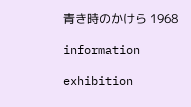青き時のかけら 1968

information

exhibition